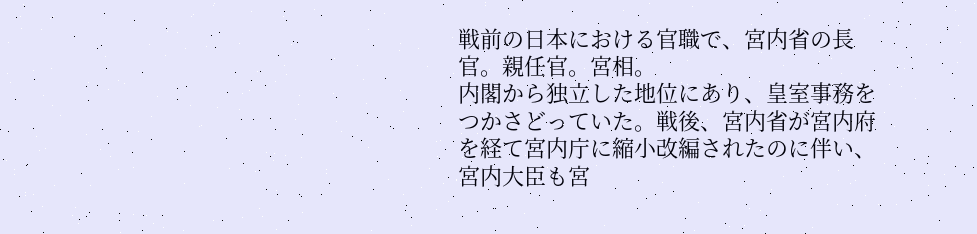戦前の日本における官職で、宮内省の長官。親任官。宮相。
内閣から独立した地位にあり、皇室事務をつかさどっていた。戦後、宮内省が宮内府を経て宮内庁に縮小改編されたのに伴い、宮内大臣も宮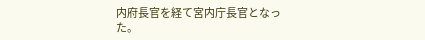内府長官を経て宮内庁長官となった。